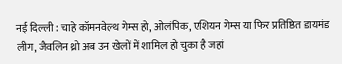नई दिल्ली : चाहे कॉमनवेल्थ गेम्स हो, ओलंपिक, एशियन गेम्स या फिर प्रतिष्ठित डायमंड लीग, जैवलिन थ्रो अब उन खेलों में शामिल हो चुका है जहां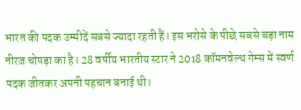भारत की पदक उम्मीदें सबसे ज्यादा रहती हैं। इस भरोसे के पीछे सबसे बड़ा नाम नीरज चोपड़ा का है। 28 वर्षीय भारतीय स्टार ने 2018 कॉमनवेल्थ गेम्स में स्वर्ण पदक जीतकर अपनी पहचान बनाई थी।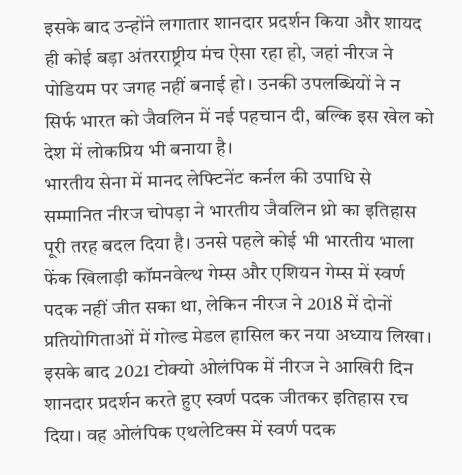इसके बाद उन्होंने लगातार शानदार प्रदर्शन किया और शायद ही कोई बड़ा अंतरराष्ट्रीय मंच ऐसा रहा हो, जहां नीरज ने पोडियम पर जगह नहीं बनाई हो। उनकी उपलब्धियों ने न सिर्फ भारत को जैवलिन में नई पहचान दी, बल्कि इस खेल को देश में लोकप्रिय भी बनाया है।
भारतीय सेना में मानद लेफ्टिनेंट कर्नल की उपाधि से सम्मानित नीरज चोपड़ा ने भारतीय जैवलिन थ्रो का इतिहास पूरी तरह बदल दिया है। उनसे पहले कोई भी भारतीय भाला फेंक खिलाड़ी कॉमनवेल्थ गेम्स और एशियन गेम्स में स्वर्ण पदक नहीं जीत सका था, लेकिन नीरज ने 2018 में दोनों प्रतियोगिताओं में गोल्ड मेडल हासिल कर नया अध्याय लिखा।
इसके बाद 2021 टोक्यो ओलंपिक में नीरज ने आखिरी दिन शानदार प्रदर्शन करते हुए स्वर्ण पदक जीतकर इतिहास रच दिया। वह ओलंपिक एथलेटिक्स में स्वर्ण पदक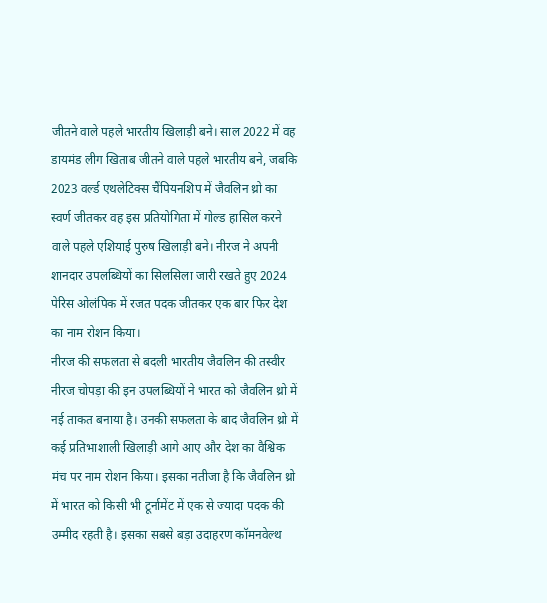जीतने वाले पहले भारतीय खिलाड़ी बने। साल 2022 में वह डायमंड लीग खिताब जीतने वाले पहले भारतीय बने, जबकि 2023 वर्ल्ड एथलेटिक्स चैंपियनशिप में जैवलिन थ्रो का स्वर्ण जीतकर वह इस प्रतियोगिता में गोल्ड हासिल करने वाले पहले एशियाई पुरुष खिलाड़ी बने। नीरज ने अपनी शानदार उपलब्धियों का सिलसिला जारी रखते हुए 2024 पेरिस ओलंपिक में रजत पदक जीतकर एक बार फिर देश का नाम रोशन किया।
नीरज की सफलता से बदली भारतीय जैवलिन की तस्वीर
नीरज चोपड़ा की इन उपलब्धियों ने भारत को जैवलिन थ्रो में नई ताकत बनाया है। उनकी सफलता के बाद जैवलिन थ्रो में कई प्रतिभाशाली खिलाड़ी आगे आए और देश का वैश्विक मंच पर नाम रोशन किया। इसका नतीजा है कि जैवलिन थ्रो में भारत को किसी भी टूर्नामेंट में एक से ज्यादा पदक की उम्मीद रहती है। इसका सबसे बड़ा उदाहरण कॉमनवेल्थ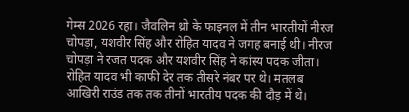गेम्स 2026 रहा। जैवलिन थ्रो के फाइनल में तीन भारतीयों नीरज चोपड़ा, यशवीर सिंह और रोहित यादव ने जगह बनाई थी। नीरज चोपड़ा ने रजत पदक और यशवीर सिंह ने कांस्य पदक जीता। रोहित यादव भी काफी देर तक तीसरे नंबर पर थे। मतलब आखिरी राउंड तक तक तीनों भारतीय पदक की दौड़ में थे।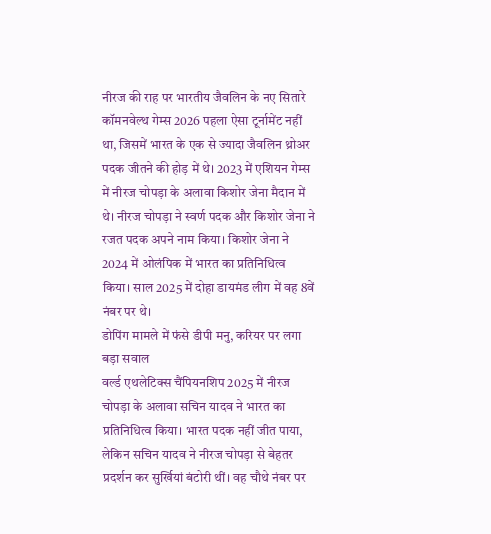नीरज की राह पर भारतीय जैवलिन के नए सितारे
कॉमनवेल्थ गेम्स 2026 पहला ऐसा टूर्नामेंट नहीं था, जिसमें भारत के एक से ज्यादा जैवलिन थ्रोअर पदक जीतने की होड़ में थे। 2023 में एशियन गेम्स में नीरज चोपड़ा के अलावा किशोर जेना मैदान में थे। नीरज चोपड़ा ने स्वर्ण पदक और किशोर जेना ने रजत पदक अपने नाम किया। किशोर जेना ने 2024 में ओलंपिक में भारत का प्रतिनिधित्व किया। साल 2025 में दोहा डायमंड लीग में वह 8वें नंबर पर थे।
डोपिंग मामले में फंसे डीपी मनु, करियर पर लगा बड़ा सवाल
वर्ल्ड एथलेटिक्स चैंपियनशिप 2025 में नीरज चोपड़ा के अलावा सचिन यादव ने भारत का प्रतिनिधित्व किया। भारत पदक नहीं जीत पाया, लेकिन सचिन यादव ने नीरज चोपड़ा से बेहतर प्रदर्शन कर सुर्खियां बंटोरी थीं। वह चौथे नंबर पर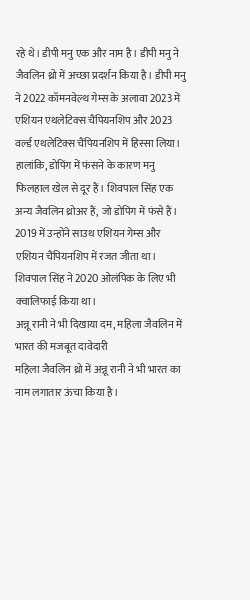रहे थे। डीपी मनु एक और नाम है। डीपी मनु ने जैवलिन थ्रो में अच्छा प्रदर्शन किया है। डीपी मनु ने 2022 कॉमनवेल्थ गेम्स के अलावा 2023 में एशियन एथलेटिक्स चैंपियनशिप और 2023 वर्ल्ड एथलेटिक्स चैंपियनशिप में हिस्सा लिया। हालांकि, डोपिंग में फंसने के कारण मनु फिलहाल खेल से दूर हैं। शिवपाल सिंह एक अन्य जैवलिन थ्रोअर हैं, जो डोपिंग में फंसे हैं। 2019 में उन्होंने साउथ एशियन गेम्स और एशियन चैंपियनशिप में रजत जीता था। शिवपाल सिंह ने 2020 ओलंपिक के लिए भी क्वालिफाई किया था।
अन्नू रानी ने भी दिखाया दम, महिला जैवलिन में भारत की मजबूत दावेदारी
महिला जैवलिन थ्रो में अन्नू रानी ने भी भारत का नाम लगातार ऊंचा किया है।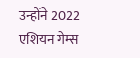उन्होंने 2022 एशियन गेम्स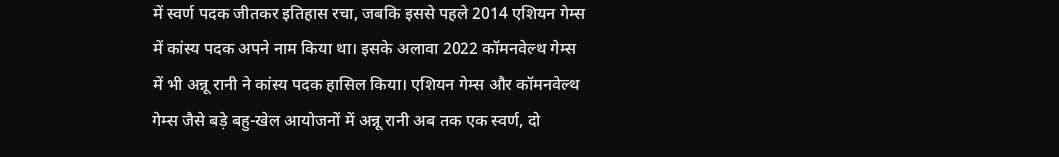में स्वर्ण पदक जीतकर इतिहास रचा, जबकि इससे पहले 2014 एशियन गेम्स में कांस्य पदक अपने नाम किया था। इसके अलावा 2022 कॉमनवेल्थ गेम्स में भी अन्नू रानी ने कांस्य पदक हासिल किया। एशियन गेम्स और कॉमनवेल्थ गेम्स जैसे बड़े बहु-खेल आयोजनों में अन्नू रानी अब तक एक स्वर्ण, दो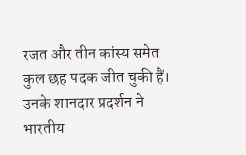रजत और तीन कांस्य समेत कुल छह पदक जीत चुकी हैं। उनके शानदार प्रदर्शन ने भारतीय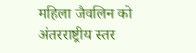महिला जैवलिन को अंतरराष्ट्रीय स्तर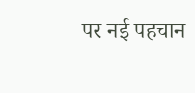पर नई पहचान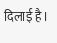दिलाई है।